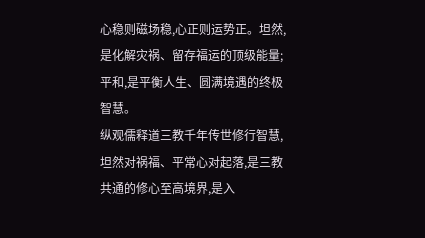心稳则磁场稳,心正则运势正。坦然,是化解灾祸、留存福运的顶级能量;平和,是平衡人生、圆满境遇的终极智慧。
纵观儒释道三教千年传世修行智慧,坦然对祸福、平常心对起落,是三教共通的修心至高境界,是入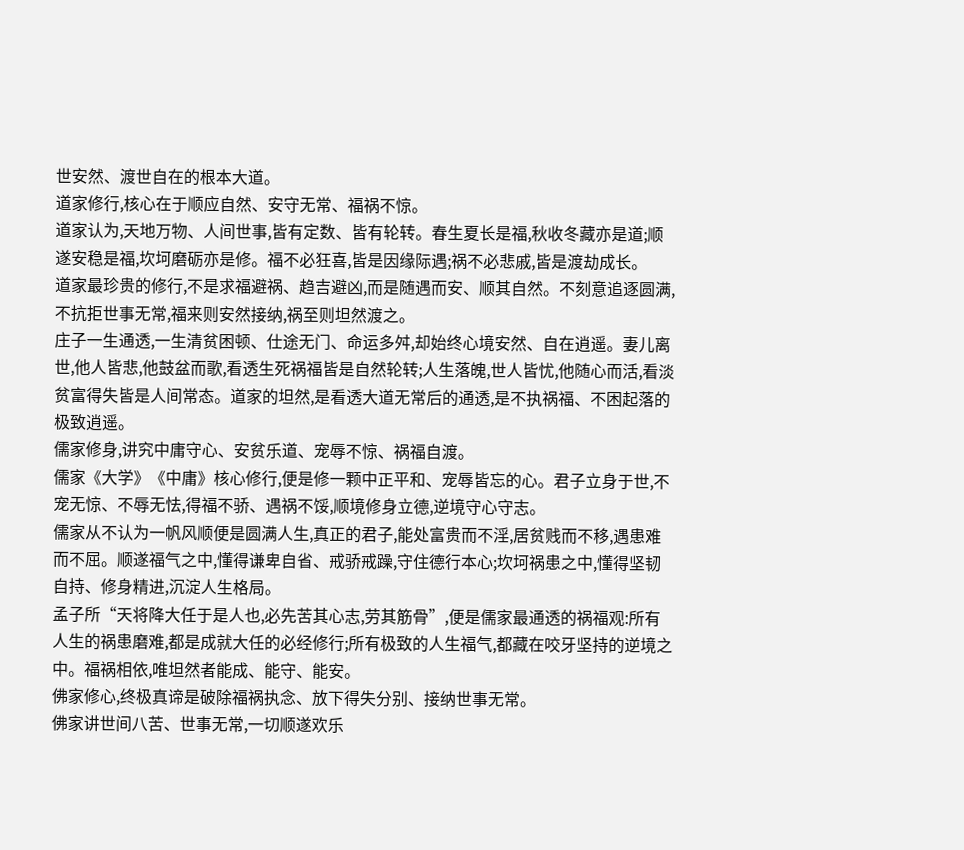世安然、渡世自在的根本大道。
道家修行,核心在于顺应自然、安守无常、福祸不惊。
道家认为,天地万物、人间世事,皆有定数、皆有轮转。春生夏长是福,秋收冬藏亦是道;顺遂安稳是福,坎坷磨砺亦是修。福不必狂喜,皆是因缘际遇;祸不必悲戚,皆是渡劫成长。
道家最珍贵的修行,不是求福避祸、趋吉避凶,而是随遇而安、顺其自然。不刻意追逐圆满,不抗拒世事无常,福来则安然接纳,祸至则坦然渡之。
庄子一生通透,一生清贫困顿、仕途无门、命运多舛,却始终心境安然、自在逍遥。妻儿离世,他人皆悲,他鼓盆而歌,看透生死祸福皆是自然轮转;人生落魄,世人皆忧,他随心而活,看淡贫富得失皆是人间常态。道家的坦然,是看透大道无常后的通透,是不执祸福、不困起落的极致逍遥。
儒家修身,讲究中庸守心、安贫乐道、宠辱不惊、祸福自渡。
儒家《大学》《中庸》核心修行,便是修一颗中正平和、宠辱皆忘的心。君子立身于世,不宠无惊、不辱无怯,得福不骄、遇祸不馁,顺境修身立德,逆境守心守志。
儒家从不认为一帆风顺便是圆满人生,真正的君子,能处富贵而不淫,居贫贱而不移,遇患难而不屈。顺遂福气之中,懂得谦卑自省、戒骄戒躁,守住德行本心;坎坷祸患之中,懂得坚韧自持、修身精进,沉淀人生格局。
孟子所“天将降大任于是人也,必先苦其心志,劳其筋骨”,便是儒家最通透的祸福观:所有人生的祸患磨难,都是成就大任的必经修行;所有极致的人生福气,都藏在咬牙坚持的逆境之中。福祸相依,唯坦然者能成、能守、能安。
佛家修心,终极真谛是破除福祸执念、放下得失分别、接纳世事无常。
佛家讲世间八苦、世事无常,一切顺遂欢乐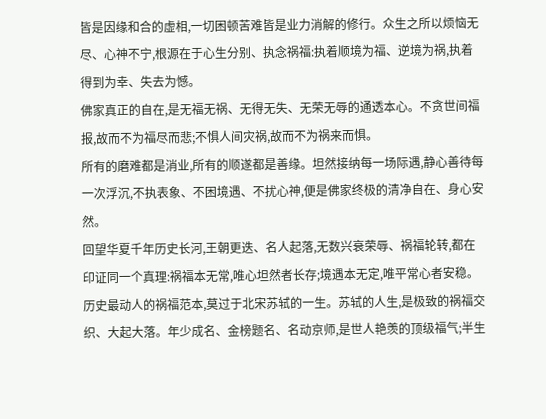皆是因缘和合的虚相,一切困顿苦难皆是业力消解的修行。众生之所以烦恼无尽、心神不宁,根源在于心生分别、执念祸福:执着顺境为福、逆境为祸,执着得到为幸、失去为憾。
佛家真正的自在,是无福无祸、无得无失、无荣无辱的通透本心。不贪世间福报,故而不为福尽而悲;不惧人间灾祸,故而不为祸来而惧。
所有的磨难都是消业,所有的顺遂都是善缘。坦然接纳每一场际遇,静心善待每一次浮沉,不执表象、不困境遇、不扰心神,便是佛家终极的清净自在、身心安然。
回望华夏千年历史长河,王朝更迭、名人起落,无数兴衰荣辱、祸福轮转,都在印证同一个真理:祸福本无常,唯心坦然者长存;境遇本无定,唯平常心者安稳。
历史最动人的祸福范本,莫过于北宋苏轼的一生。苏轼的人生,是极致的祸福交织、大起大落。年少成名、金榜题名、名动京师,是世人艳羡的顶级福气;半生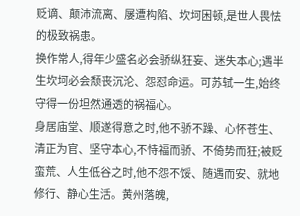贬谪、颠沛流离、屡遭构陷、坎坷困顿,是世人畏怯的极致祸患。
换作常人,得年少盛名必会骄纵狂妄、迷失本心;遇半生坎坷必会颓丧沉沦、怨怼命运。可苏轼一生,始终守得一份坦然通透的祸福心。
身居庙堂、顺遂得意之时,他不骄不躁、心怀苍生、清正为官、坚守本心,不恃福而骄、不倚势而狂;被贬蛮荒、人生低谷之时,他不怨不馁、随遇而安、就地修行、静心生活。黄州落魄,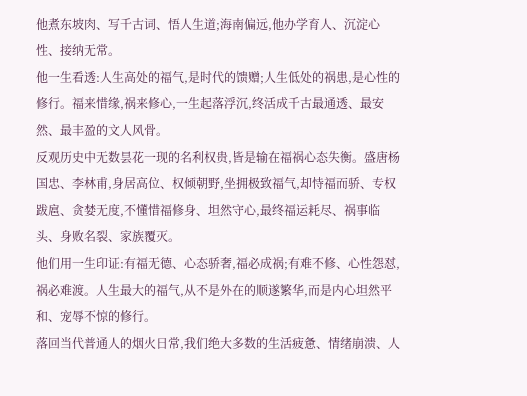他煮东坡肉、写千古词、悟人生道;海南偏远,他办学育人、沉淀心性、接纳无常。
他一生看透:人生高处的福气,是时代的馈赠;人生低处的祸患,是心性的修行。福来惜缘,祸来修心,一生起落浮沉,终活成千古最通透、最安然、最丰盈的文人风骨。
反观历史中无数昙花一现的名利权贵,皆是输在福祸心态失衡。盛唐杨国忠、李林甫,身居高位、权倾朝野,坐拥极致福气,却恃福而骄、专权跋扈、贪婪无度,不懂惜福修身、坦然守心,最终福运耗尽、祸事临头、身败名裂、家族覆灭。
他们用一生印证:有福无德、心态骄奢,福必成祸;有难不修、心性怨怼,祸必难渡。人生最大的福气,从不是外在的顺遂繁华,而是内心坦然平和、宠辱不惊的修行。
落回当代普通人的烟火日常,我们绝大多数的生活疲惫、情绪崩溃、人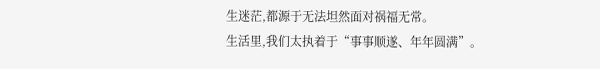生迷茫,都源于无法坦然面对祸福无常。
生活里,我们太执着于“事事顺遂、年年圆满”。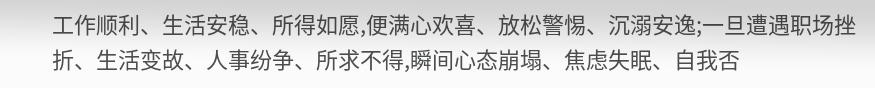工作顺利、生活安稳、所得如愿,便满心欢喜、放松警惕、沉溺安逸;一旦遭遇职场挫折、生活变故、人事纷争、所求不得,瞬间心态崩塌、焦虑失眠、自我否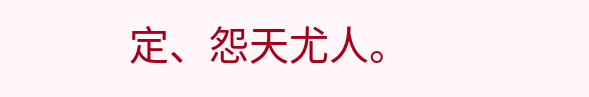定、怨天尤人。